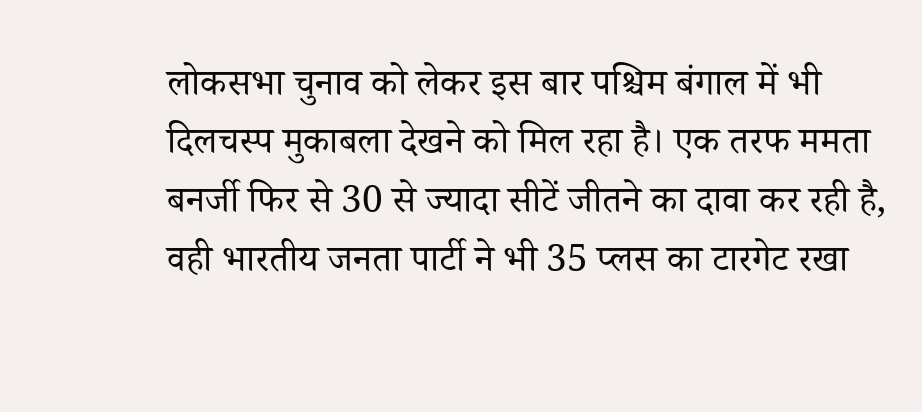लोकसभा चुनाव को लेकर इस बार पश्चिम बंगाल में भी दिलचस्प मुकाबला देखने को मिल रहा है। एक तरफ ममता बनर्जी फिर से 30 से ज्यादा सीटें जीतने का दावा कर रही है, वही भारतीय जनता पार्टी ने भी 35 प्लस का टारगेट रखा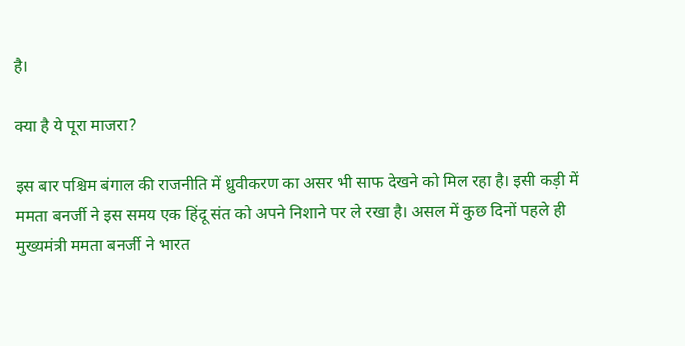है।

क्या है ये पूरा माजरा?

इस बार पश्चिम बंगाल की राजनीति में ध्रुवीकरण का असर भी साफ देखने को मिल रहा है। इसी कड़ी में ममता बनर्जी ने इस समय एक हिंदू संत को अपने निशाने पर ले रखा है। असल में कुछ दिनों पहले ही मुख्यमंत्री ममता बनर्जी ने भारत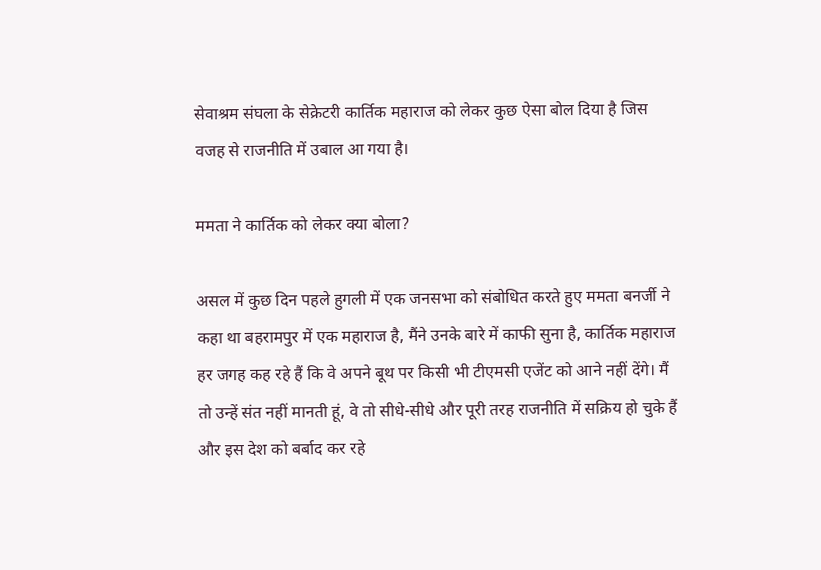सेवाश्रम संघला के सेक्रेटरी कार्तिक महाराज को लेकर कुछ ऐसा बोल दिया है जिस वजह से राजनीति में उबाल आ गया है।

ममता ने कार्तिक को लेकर क्या बोला?

असल में कुछ दिन पहले हुगली में एक जनसभा को संबोधित करते हुए ममता बनर्जी ने कहा था बहरामपुर में एक महाराज है, मैंने उनके बारे में काफी सुना है, कार्तिक महाराज हर जगह कह रहे हैं कि वे अपने बूथ पर किसी भी टीएमसी एजेंट को आने नहीं देंगे। मैं तो उन्हें संत नहीं मानती हूं, वे तो सीधे-सीधे और पूरी तरह राजनीति में सक्रिय हो चुके हैं और इस देश को बर्बाद कर रहे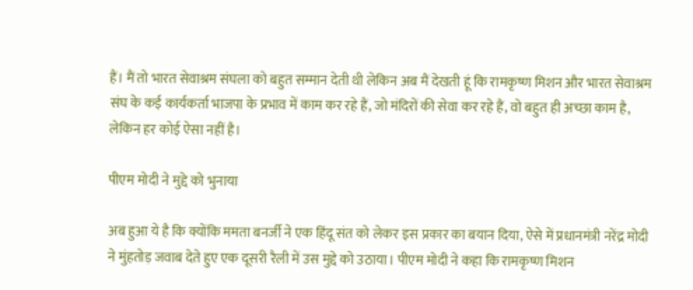हैं। मैं तो भारत सेवाश्रम संघला को बहुत सम्मान देती थी लेकिन अब मैं देखती हूं कि रामकृष्ण मिशन और भारत सेवाश्रम संघ के कई कार्यकर्ता भाजपा के प्रभाव में काम कर रहे हैं, जो मंदिरों की सेवा कर रहे हैं, वो बहुत ही अच्छा काम है, लेकिन हर कोई ऐसा नहीं है।

पीएम मोदी ने मुद्दे को भुनाया

अब हुआ ये है कि क्योंकि ममता बनर्जी ने एक हिंदू संत को लेकर इस प्रकार का बयान दिया, ऐसे में प्रधानमंत्री नरेंद्र मोदी ने मुंहतोड़ जवाब देते हुए एक दूसरी रैली में उस मुद्दे को उठाया। पीएम मोदी ने कहा कि रामकृष्ण मिशन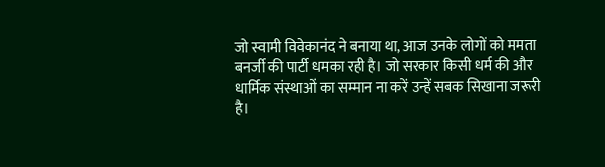जो स्वामी विवेकानंद ने बनाया था, आज उनके लोगों को ममता बनर्जी की पार्टी धमका रही है। जो सरकार किसी धर्म की और धार्मिक संस्थाओं का सम्मान ना करें उन्हें सबक सिखाना जरूरी है।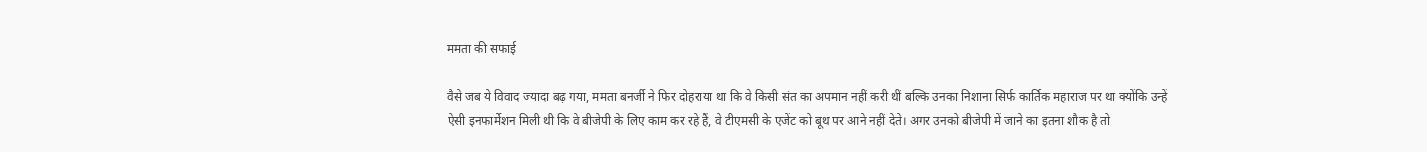ममता की सफाई

वैसे जब ये विवाद ज्यादा बढ़ गया, ममता बनर्जी ने फिर दोहराया था कि वे किसी संत का अपमान नहीं करी थीं बल्कि उनका निशाना सिर्फ कार्तिक महाराज पर था क्योंकि उन्हें ऐसी इनफार्मेशन मिली थी कि वे बीजेपी के लिए काम कर रहे हैं, वे टीएमसी के एजेंट को बूथ पर आने नहीं देते। अगर उनको बीजेपी में जाने का इतना शौक है तो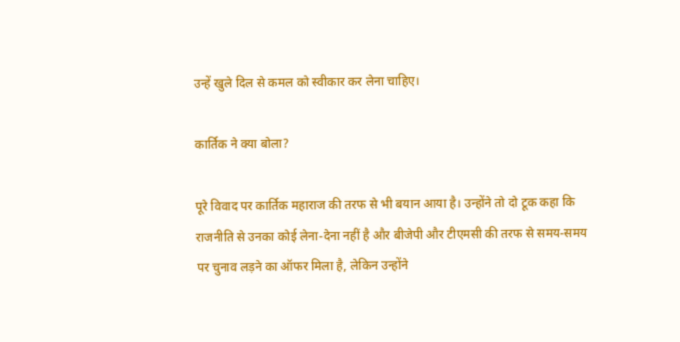उन्हें खुले दिल से कमल को स्वीकार कर लेना चाहिए।

कार्तिक ने क्या बोला?

पूरे विवाद पर कार्तिक महाराज की तरफ से भी बयान आया है। उन्होंने तो दो टूक कहा कि राजनीति से उनका कोई लेना-देना नहीं है और बीजेपी और टीएमसी की तरफ से समय-समय पर चुनाव लड़ने का ऑफर मिला है, लेकिन उन्होंने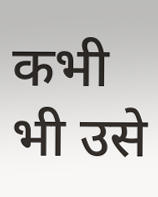कभी भी उसे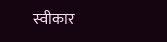स्वीकार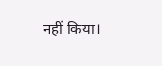नहीं किया।